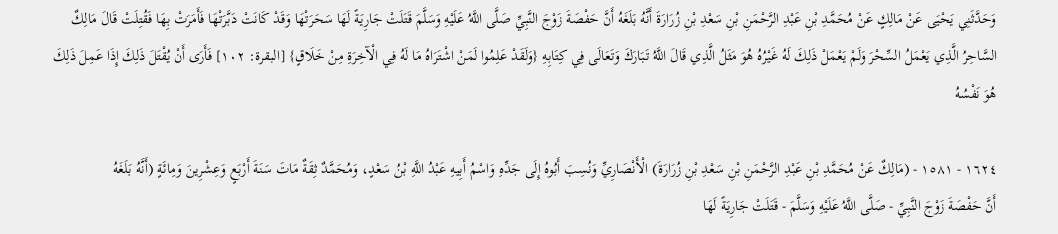وَحَدَّثَنِي يَحْيَى عَنْ مَالِكٍ عَنْ مُحَمَّدِ بْنِ عَبْدِ الرَّحْمَنِ بْنِ سَعْدِ بْنِ زُرَارَةَ أَنَّهُ بَلَغَهُ أَنَّ حَفْصَةَ زَوْجَ النَّبِيِّ صَلَّى اللَّهُ عَلَيْهِ وَسَلَّمَ قَتَلَتْ جَارِيَةً لَهَا سَحَرَتْهَا وَقَدْ كَانَتْ دَبَّرَتْهَا فَأَمَرَتْ بِهَا فَقُتِلَتْ قَالَ مَالِكٌ السَّاحِرُ الَّذِي يَعْمَلُ السِّحْرَ وَلَمْ يَعْمَلْ ذَلِكَ لَهُ غَيْرُهُ هُوَ مَثَلُ الَّذِي قَالَ اللَّهُ تَبَارَكَ وَتَعَالَى فِي كِتَابِهِ {وَلَقَدْ عَلِمُوا لَمَنْ اشْتَرَاهُ مَا لَهُ فِي الْآخِرَةِ مِنْ خَلَاقٍ} [البقرة: ١٠٢] فَأَرَى أَنْ يُقْتَلَ ذَلِكَ إِذَا عَمِلَ ذَلِكَ هُوَ نَفْسُهُ

١٦٢٤ - ١٥٨١ - (مَالِكٌ عَنْ مُحَمَّدِ بْنِ عَبْدِ الرَّحْمَنِ بْنِ سَعْدِ بْنِ زُرَارَةَ) الْأَنْصَارِيِّ وَنُسِبَ أَبُوهُ إِلَى جَدِّهِ وَاسْمُ أَبِيهِ عَبْدُ اللَّهِ بْنُ سَعْدٍ، وَمُحَمَّدٌ ثِقَةٌ مَاتَ سَنَةَ أَرْبَعٍ وَعِشْرِينَ وَمِائَةٍ (أَنَّهُ بَلَغَهُ
أَنَّ حَفْصَةَ زَوْجَ النَّبِيِّ - صَلَّى اللَّهُ عَلَيْهِ وَسَلَّمَ - قَتَلَتْ جَارِيَةً لَهَا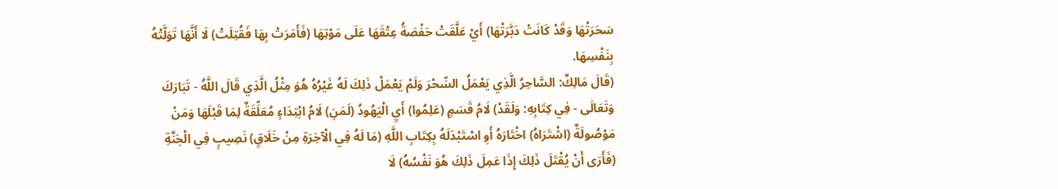سَحَرَتْهَا وَقَدْ كَانَتْ دَبَّرَتْهَا) أَيْ عَلَّقَتْ حَفْصَةُ عِتْقَهَا عَلَى مَوْتِهَا (فَأَمَرَتْ بِهَا فَقُتِلَتْ) لَا أَنَّهَا تَوَلَّتْهُ بِنَفْسِهَا.
(قَالَ مَالِكٌ: السَّاحِرُ الَّذِي يَعْمَلُ السِّحْرَ وَلَمْ يَعْمَلْ ذَلِكَ لَهُ غَيْرُهُ هُوَ مِثْلُ الَّذِي قَالَ اللَّهُ - تَبَارَكَ وَتَعَالَى - فِي كِتَابِهِ: وَلَقَدْ) لَامُ قَسَمٍ (عَلِمُوا) أَيِ الْيَهُودُ (لَمَنِ) لَامُ ابْتِدَاءٍ مُعَلِّقَةٌ لِمَا قَبْلَهَا وَمَنْ مَوْصُولَةٌ (اشْتَرَاهُ) اخْتَارَهُ أَوِ اسْتَبْدَلَهُ بِكِتَابِ اللَّهِ (مَا لَهُ فِي الْآخِرَةِ مِنْ خَلَاقٍ) نَصِيبٍ فِي الْجَنَّةِ (فَأَرَى أَنْ يُقْتَلَ ذَلِكَ إِذَا عَمِلَ ذَلِكَ هُوَ نَفْسُهُ) لَا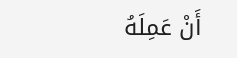أَنْ عَمِلَهُ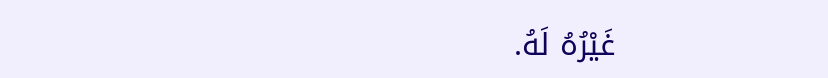غَيْرُهُ لَهُ.